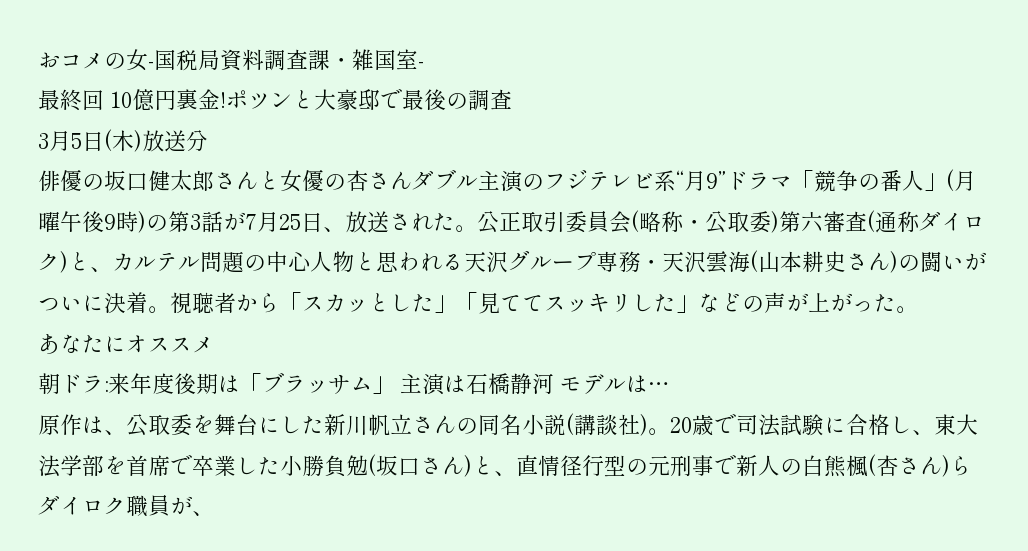おコメの女-国税局資料調査課・雑国室-
最終回 10億円裏金!ポツンと大豪邸で最後の調査
3月5日(木)放送分
俳優の坂口健太郎さんと女優の杏さんダブル主演のフジテレビ系“月9”ドラマ「競争の番人」(月曜午後9時)の第3話が7月25日、放送された。公正取引委員会(略称・公取委)第六審査(通称ダイロク)と、カルテル問題の中心人物と思われる天沢グループ専務・天沢雲海(山本耕史さん)の闘いがついに決着。視聴者から「スカッとした」「見ててスッキリした」などの声が上がった。
あなたにオススメ
朝ドラ:来年度後期は「ブラッサム」 主演は石橋静河 モデルは…
原作は、公取委を舞台にした新川帆立さんの同名小説(講談社)。20歳で司法試験に合格し、東大法学部を首席で卒業した小勝負勉(坂口さん)と、直情径行型の元刑事で新人の白熊楓(杏さん)らダイロク職員が、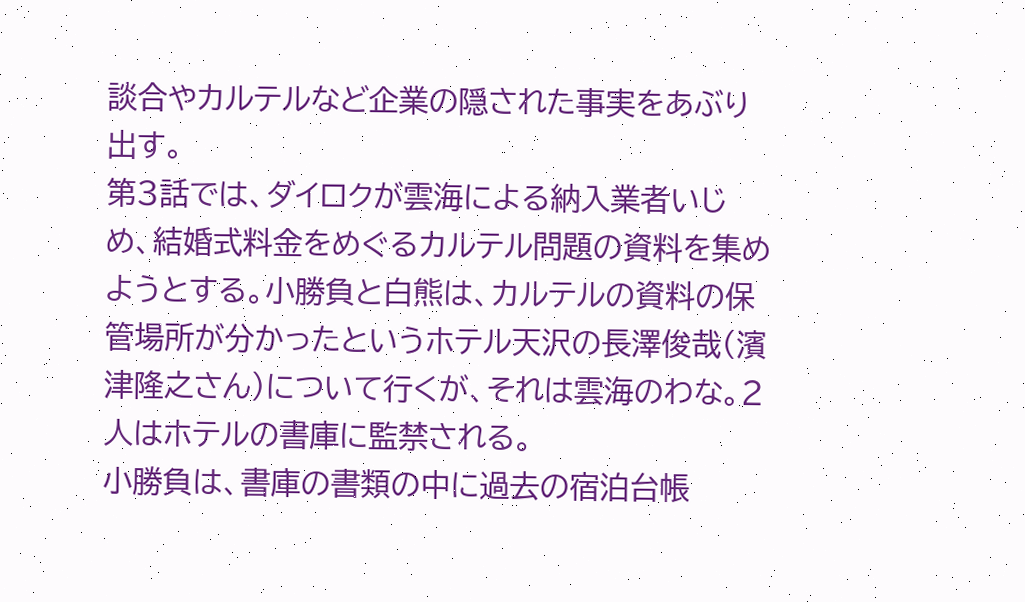談合やカルテルなど企業の隠された事実をあぶり出す。
第3話では、ダイロクが雲海による納入業者いじめ、結婚式料金をめぐるカルテル問題の資料を集めようとする。小勝負と白熊は、カルテルの資料の保管場所が分かったというホテル天沢の長澤俊哉(濱津隆之さん)について行くが、それは雲海のわな。2人はホテルの書庫に監禁される。
小勝負は、書庫の書類の中に過去の宿泊台帳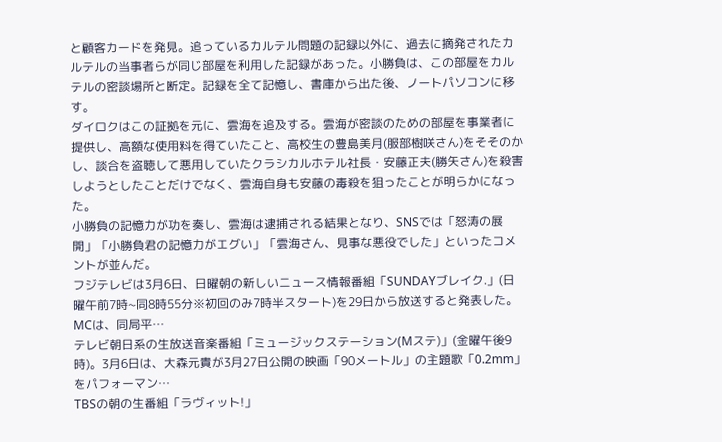と顧客カードを発見。追っているカルテル問題の記録以外に、過去に摘発されたカルテルの当事者らが同じ部屋を利用した記録があった。小勝負は、この部屋をカルテルの密談場所と断定。記録を全て記憶し、書庫から出た後、ノートパソコンに移す。
ダイロクはこの証拠を元に、雲海を追及する。雲海が密談のための部屋を事業者に提供し、高額な使用料を得ていたこと、高校生の豊島美月(服部樹咲さん)をそそのかし、談合を盗聴して悪用していたクラシカルホテル社長・安藤正夫(勝矢さん)を殺害しようとしたことだけでなく、雲海自身も安藤の毒殺を狙ったことが明らかになった。
小勝負の記憶力が功を奏し、雲海は逮捕される結果となり、SNSでは「怒涛の展開」「小勝負君の記憶力がエグい」「雲海さん、見事な悪役でした」といったコメントが並んだ。
フジテレビは3月6日、日曜朝の新しいニュース情報番組「SUNDAYブレイク.」(日曜午前7時~同8時55分※初回のみ7時半スタート)を29日から放送すると発表した。MCは、同局平…
テレビ朝日系の生放送音楽番組「ミュージックステーション(Mステ)」(金曜午後9時)。3月6日は、大森元貴が3月27日公開の映画「90メートル」の主題歌「0.2mm」をパフォーマン…
TBSの朝の生番組「ラヴィット!」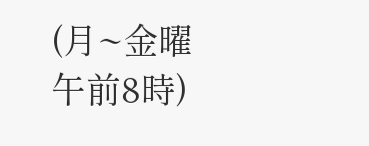(月~金曜午前8時)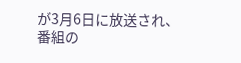が3月6日に放送され、番組の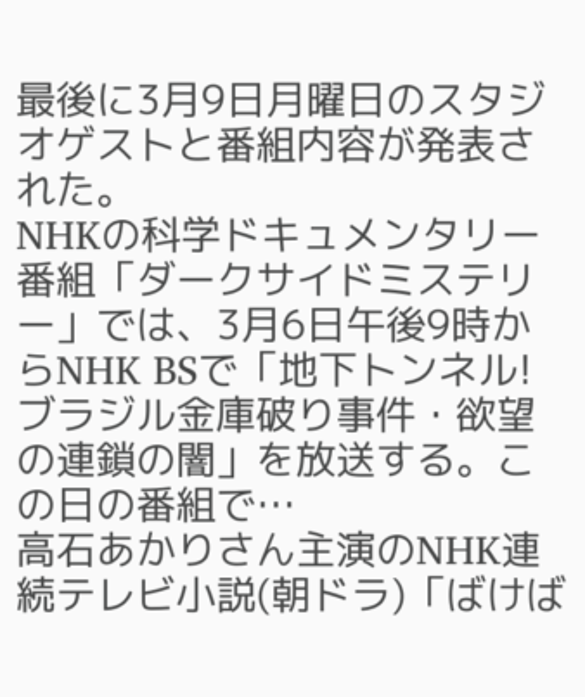最後に3月9日月曜日のスタジオゲストと番組内容が発表された。
NHKの科学ドキュメンタリー番組「ダークサイドミステリー」では、3月6日午後9時からNHK BSで「地下トンネル!ブラジル金庫破り事件・欲望の連鎖の闇」を放送する。この日の番組で…
高石あかりさん主演のNHK連続テレビ小説(朝ドラ)「ばけば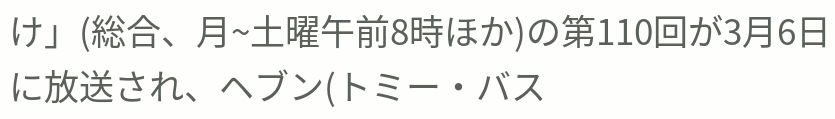け」(総合、月~土曜午前8時ほか)の第110回が3月6日に放送され、ヘブン(トミー・バス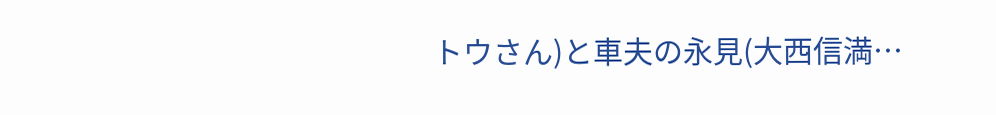トウさん)と車夫の永見(大西信満…